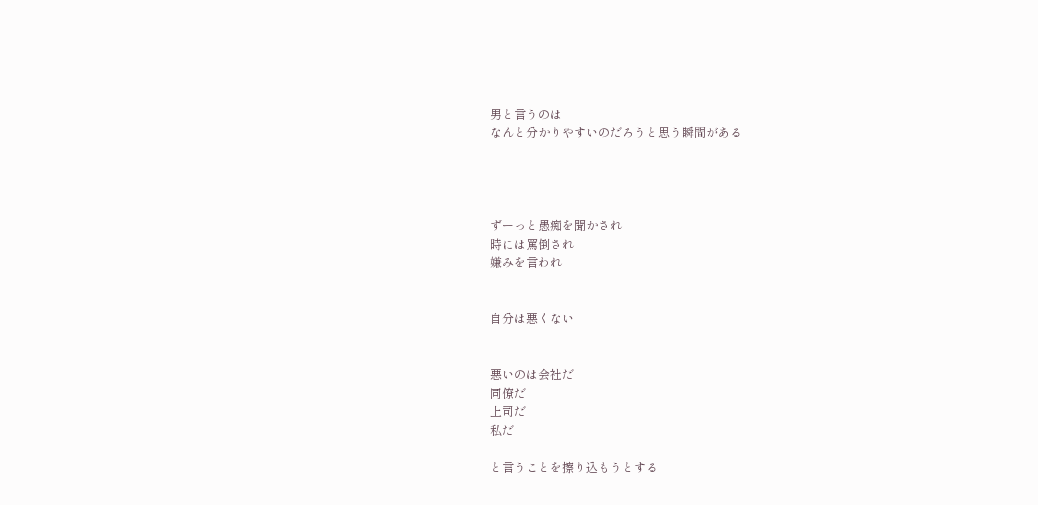男と言うのは
なんと分かりやすいのだろうと思う瞬間がある




ずーっと愚痴を聞かされ
時には罵倒され
嫌みを言われ


自分は悪くない


悪いのは会社だ
同僚だ
上司だ
私だ

と言うことを擦り込もうとする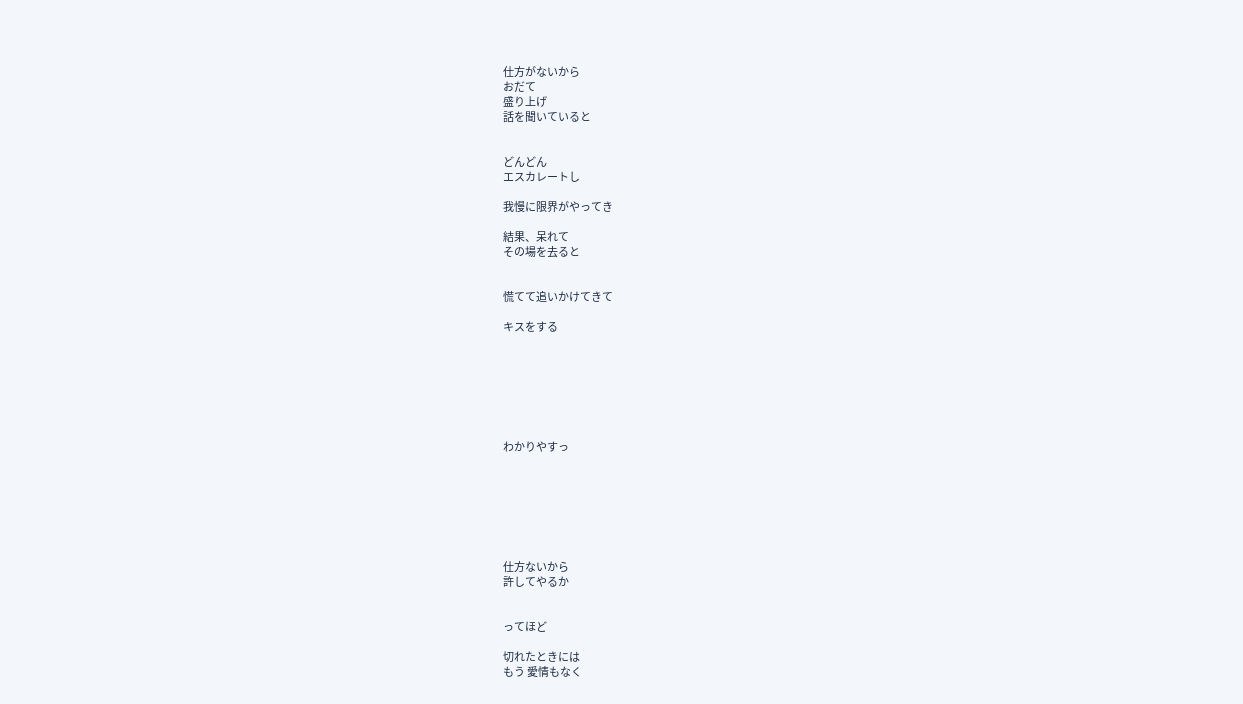仕方がないから
おだて
盛り上げ
話を聞いていると


どんどん
エスカレートし

我慢に限界がやってき

結果、呆れて
その場を去ると


慌てて追いかけてきて

キスをする







わかりやすっ







仕方ないから
許してやるか


ってほど

切れたときには
もう 愛情もなく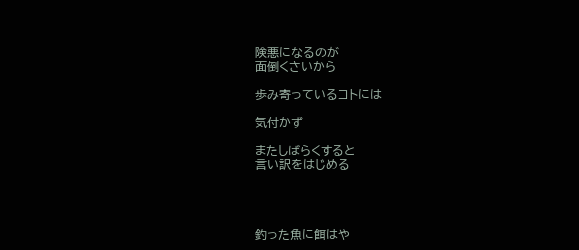険悪になるのが
面倒くさいから

歩み寄っているコトには

気付かず

またしばらくすると
言い訳をはじめる




釣った魚に餌はや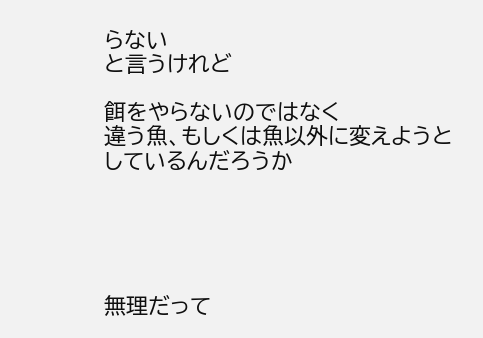らない
と言うけれど

餌をやらないのではなく
違う魚、もしくは魚以外に変えようと
しているんだろうか





無理だって